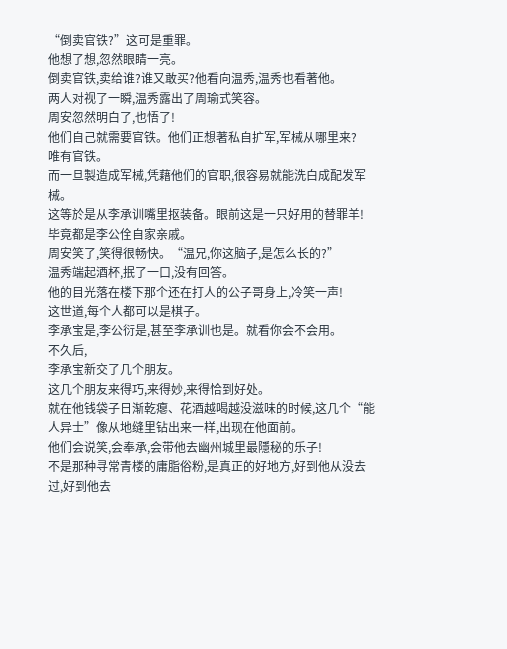“倒卖官铁?”这可是重罪。
他想了想,忽然眼睛一亮。
倒卖官铁,卖给谁?谁又敢买?他看向温秀,温秀也看著他。
两人对视了一瞬,温秀露出了周瑜式笑容。
周安忽然明白了,也悟了!
他们自己就需要官铁。他们正想著私自扩军,军械从哪里来?
唯有官铁。
而一旦製造成军械,凭藉他们的官职,很容易就能洗白成配发军械。
这等於是从李承训嘴里抠装备。眼前这是一只好用的替罪羊!
毕竟都是李公佺自家亲戚。
周安笑了,笑得很畅快。“温兄,你这脑子,是怎么长的?”
温秀端起酒杯,抿了一口,没有回答。
他的目光落在楼下那个还在打人的公子哥身上,冷笑一声!
这世道,每个人都可以是棋子。
李承宝是,李公衍是,甚至李承训也是。就看你会不会用。
不久后,
李承宝新交了几个朋友。
这几个朋友来得巧,来得妙,来得恰到好处。
就在他钱袋子日渐乾瘪、花酒越喝越没滋味的时候,这几个“能人异士”像从地缝里钻出来一样,出现在他面前。
他们会说笑,会奉承,会带他去幽州城里最隱秘的乐子!
不是那种寻常青楼的庸脂俗粉,是真正的好地方,好到他从没去过,好到他去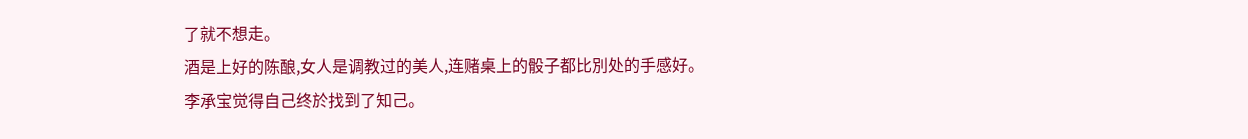了就不想走。
酒是上好的陈酿,女人是调教过的美人,连赌桌上的骰子都比別处的手感好。
李承宝觉得自己终於找到了知己。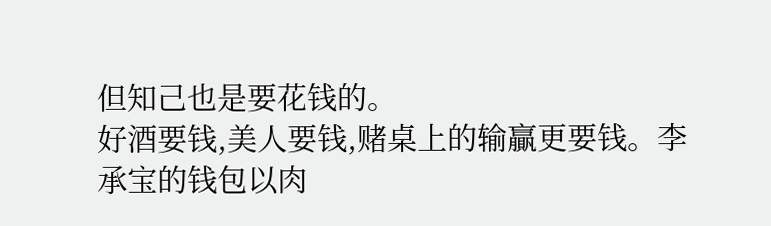但知己也是要花钱的。
好酒要钱,美人要钱,赌桌上的输贏更要钱。李承宝的钱包以肉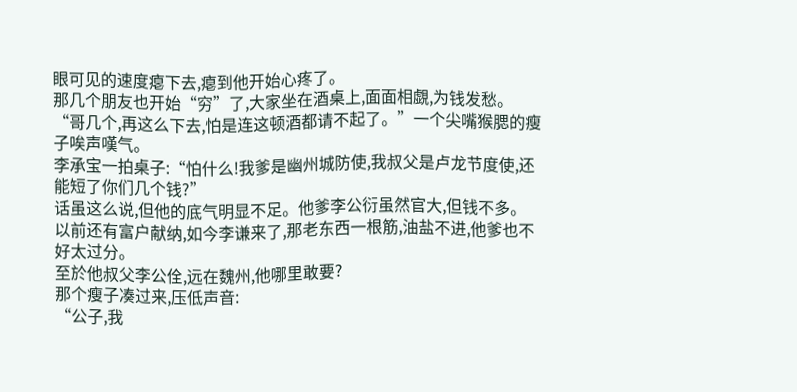眼可见的速度瘪下去,瘪到他开始心疼了。
那几个朋友也开始“穷”了,大家坐在酒桌上,面面相覷,为钱发愁。
“哥几个,再这么下去,怕是连这顿酒都请不起了。”一个尖嘴猴腮的瘦子唉声嘆气。
李承宝一拍桌子:“怕什么!我爹是幽州城防使,我叔父是卢龙节度使,还能短了你们几个钱?”
话虽这么说,但他的底气明显不足。他爹李公衍虽然官大,但钱不多。
以前还有富户献纳,如今李谦来了,那老东西一根筋,油盐不进,他爹也不好太过分。
至於他叔父李公佺,远在魏州,他哪里敢要?
那个瘦子凑过来,压低声音:
“公子,我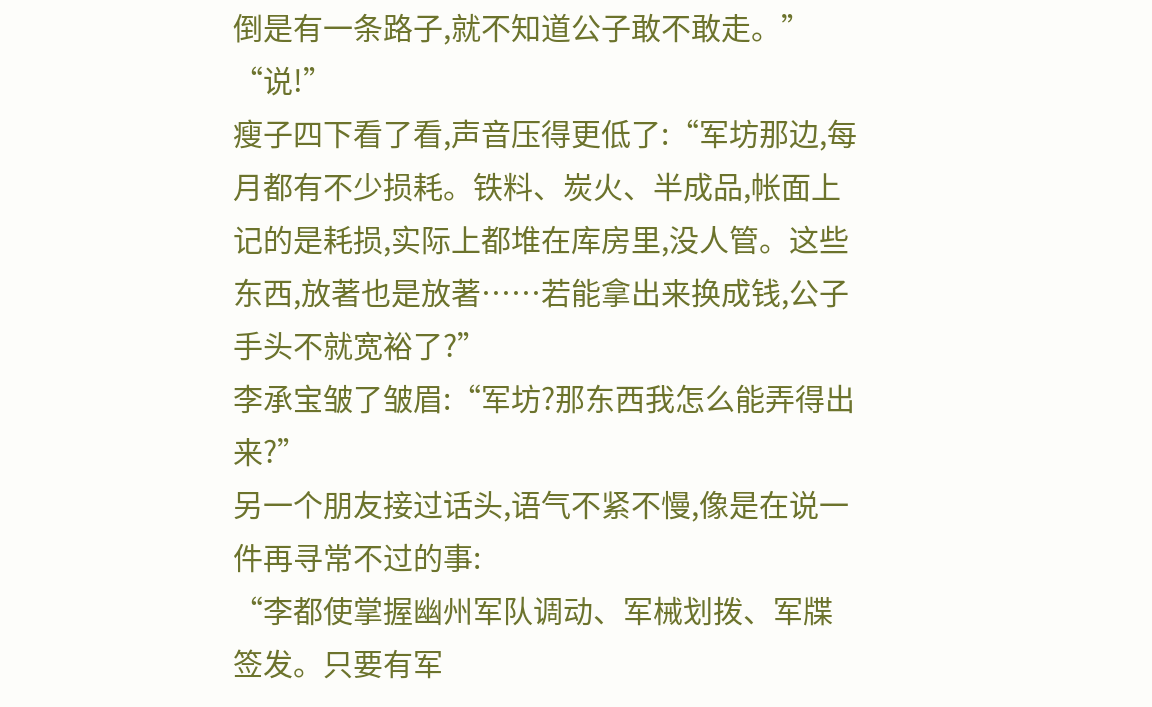倒是有一条路子,就不知道公子敢不敢走。”
“说!”
瘦子四下看了看,声音压得更低了:“军坊那边,每月都有不少损耗。铁料、炭火、半成品,帐面上记的是耗损,实际上都堆在库房里,没人管。这些东西,放著也是放著……若能拿出来换成钱,公子手头不就宽裕了?”
李承宝皱了皱眉:“军坊?那东西我怎么能弄得出来?”
另一个朋友接过话头,语气不紧不慢,像是在说一件再寻常不过的事:
“李都使掌握幽州军队调动、军械划拨、军牒签发。只要有军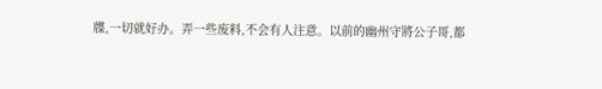牒,一切就好办。弄一些废料,不会有人注意。以前的幽州守將公子哥,都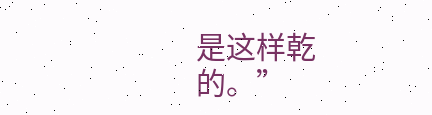是这样乾的。”